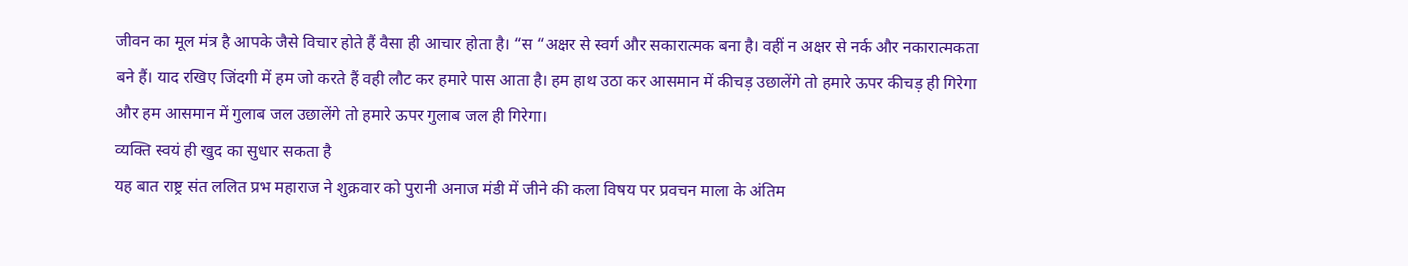जीवन का मूल मंत्र है आपके जैसे विचार होते हैं वैसा ही आचार होता है। “स “अक्षर से स्वर्ग और सकारात्मक बना है। वहीं न अक्षर से नर्क और नकारात्मकता बने हैं। याद रखिए जिंदगी में हम जो करते हैं वही लौट कर हमारे पास आता है। हम हाथ उठा कर आसमान में कीचड़ उछालेंगे तो हमारे ऊपर कीचड़ ही गिरेगा और हम आसमान में गुलाब जल उछालेंगे तो हमारे ऊपर गुलाब जल ही गिरेगा।
व्यक्ति स्वयं ही खुद का सुधार सकता है
यह बात राष्ट्र संत ललित प्रभ महाराज ने शुक्रवार को पुरानी अनाज मंडी में जीने की कला विषय पर प्रवचन माला के अंतिम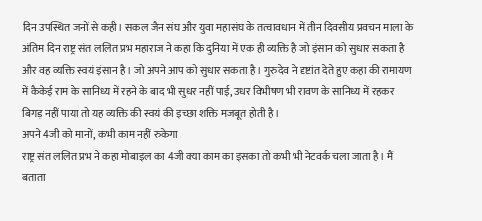दिन उपस्थित जनों से कही। सकल जैन संघ और युवा महासंघ के तत्वावधान में तीन दिवसीय प्रवचन माला के अंतिम दिन राष्ट्र संत ललित प्रभ महाराज ने कहा कि दुनिया में एक ही व्यक्ति है जो इंसान को सुधार सकता है और वह व्यक्ति स्वयं इंसान है। जो अपने आप को सुधार सकता है। गुरुदेव ने दृष्टांत देते हुए कहा की रामायण में कैकेई राम के सानिध्य में रहने के बाद भी सुधर नहीं पाई, उधर विभीषण भी रावण के सानिध्य में रहकर बिगड़ नहीं पाया तो यह व्यक्ति की स्वयं की इच्छा शक्ति मजबूत होती है।
अपने 4जी को मानों, कभी काम नहीं रुकेगा
राष्ट्र संत ललित प्रभ ने कहा मोबाइल का 4जी क्या काम का इसका तो कभी भी नेटवर्क चला जाता है। मैं बताता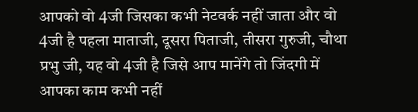आपको वो 4जी जिसका कभी नेटवर्क नहीं जाता और वो 4जी है पहला माताजी, दूसरा पिताजी, तीसरा गुरुजी, चौथा प्रभु जी, यह वो 4जी है जिसे आप मानेंगे तो जिंदगी में आपका काम कभी नहीं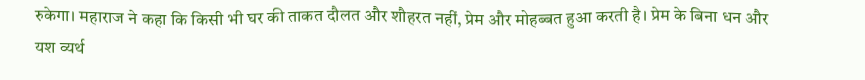रुकेगा। महाराज ने कहा कि किसी भी घर की ताकत दौलत और शौहरत नहीं, प्रेम और मोहब्बत हुआ करती है। प्रेम के बिना धन और यश व्यर्थ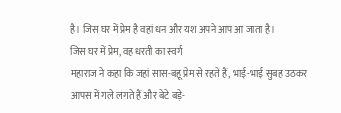है। जिस घर में प्रेम है वहां धन और यश अपने आप आ जाता है।
जिस घर में प्रेम, वह धरती का स्वर्ग
महाराज ने कहा कि जहां सास-बहू प्रेम से रहते हैं, भाई-भाई सुबह उठकर आपस में गले लगते हैं और बेटे बड़े-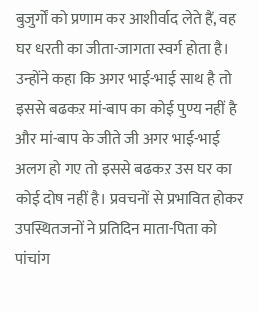बुजुर्गों को प्रणाम कर आशीर्वाद लेते हैं, वह घर धरती का जीता-जागता स्वर्ग होता है। उन्होंने कहा कि अगर भाई-भाई साथ है तो इससे बढकऱ मां-बाप का कोई पुण्य नहीं है और मां-बाप के जीते जी अगर भाई-भाई अलग हो गए तो इससे बढकऱ उस घर का कोई दोष नहीं है। प्रवचनों से प्रभावित होकर उपस्थितजनों ने प्रतिदिन माता-पिता को पांचांग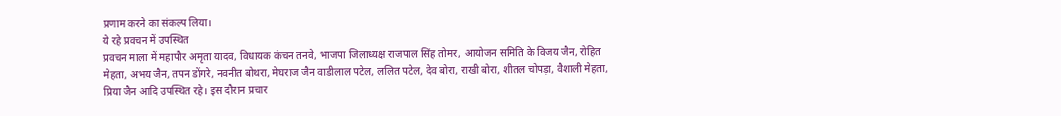प्रणाम करने का संकल्प लिया।
ये रहे प्रवचन में उपस्थित
प्रवचन माला में महापौर अमृता यादव, विधायक कंचन तनवे, भाजपा जिलाध्यक्ष राजपाल सिंह तोमर, आयोजन समिति के विजय जैन, रोहित मेहता, अभय जैन, तपन डोंगरे, नवनीत बोथरा, मेघराज जैन वाडीलाल पटेल, ललित पटेल, देव बोरा, राखी बोरा, शीतल चोपड़ा, वैशाली मेहता, प्रिया जैन आदि उपस्थित रहे। इस दौरान प्रचार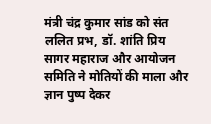मंत्री चंद्र कुमार सांड को संत ललित प्रभ, डॉ. शांति प्रिय सागर महाराज और आयोजन समिति ने मोतियों की माला और ज्ञान पुष्प देकर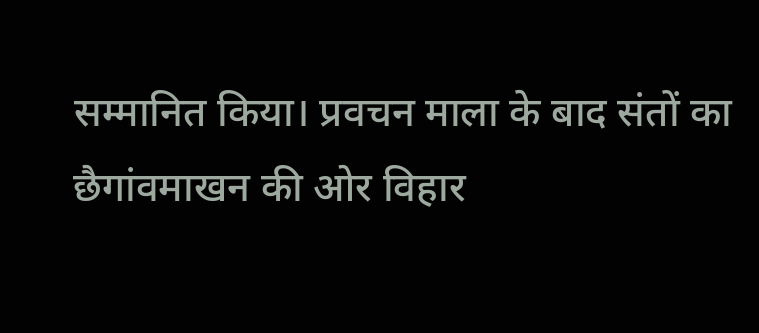सम्मानित किया। प्रवचन माला के बाद संतों का छैगांवमाखन की ओर विहार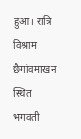हुआ। रात्रि विश्राम छैगांवमाखन स्थित भगवती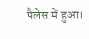पैलेस में हुआ।